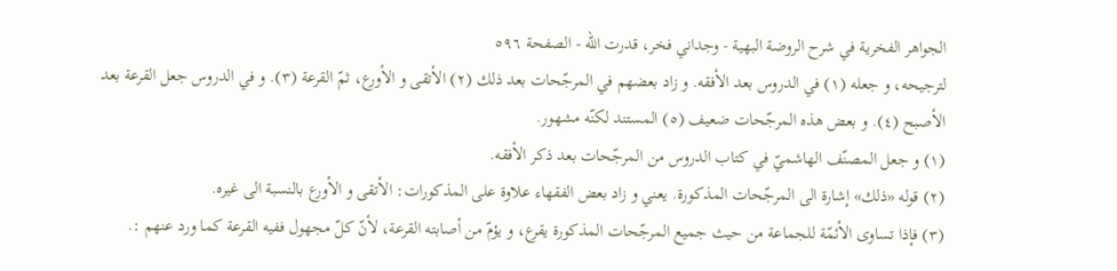الجواهر الفخرية في شرح الروضة البهية - وجداني فخر، قدرت الله - الصفحة ٥٩٦
لترجيحه، و جعله (١) في الدروس بعد الأفقه. و زاد بعضهم في المرجّحات بعد ذلك (٢) الأتقى و الأورع، ثمّ القرعة (٣). و في الدروس جعل القرعة بعد الأصبح (٤). و بعض هذه المرجّحات ضعيف (٥) المستند لكنّه مشهور.
(١) و جعل المصنّف الهاشميّ في كتاب الدروس من المرجّحات بعد ذكر الأفقه.
(٢) قوله «ذلك» إشارة الى المرجّحات المذكورة. يعني و زاد بعض الفقهاء علاوة على المذكورات: الأتقى و الأورع بالنسبة الى غيره.
(٣) فإذا تساوى الأئمّة للجماعة من حيث جميع المرجّحات المذكورة يقرع، و يؤمّ من أصابته القرعة، لأنّ كلّ مجهول ففيه القرعة كما ورد عنهم :.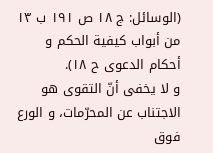(الوسائل: ج ١٨ ص ١٩١ ب ١٣ من أبواب كيفية الحكم و أحكام الدعوى ح ١٨).
و لا يخفى أنّ التقوى هو الاجتناب عن المحرّمات، و الورع فوق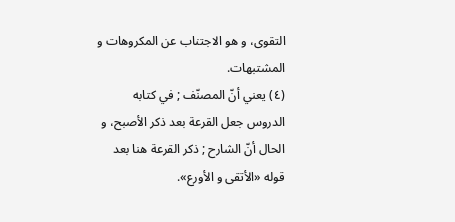التقوى، و هو الاجتناب عن المكروهات و المشتبهات.
(٤) يعني أنّ المصنّف ; في كتابه الدروس جعل القرعة بعد ذكر الأصبح، و الحال أنّ الشارح ; ذكر القرعة هنا بعد قوله «الأتقى و الأورع».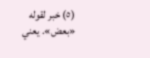(٥) خبر لقوله «بعض». يعني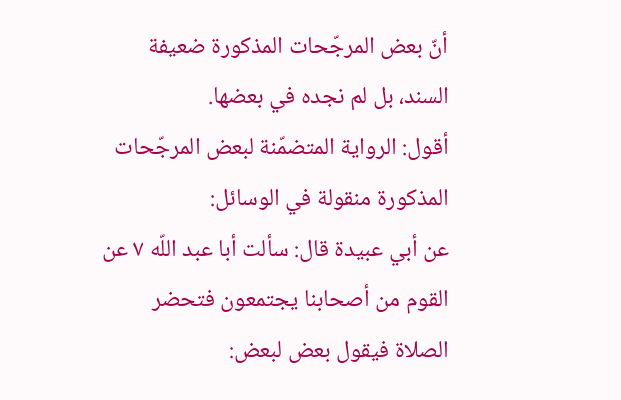أنّ بعض المرجّحات المذكورة ضعيفة السند، بل لم نجده في بعضها.
أقول: الرواية المتضمّنة لبعض المرجّحات المذكورة منقولة في الوسائل:
عن أبي عبيدة قال: سألت أبا عبد اللّه ٧ عن القوم من أصحابنا يجتمعون فتحضر الصلاة فيقول بعض لبعض: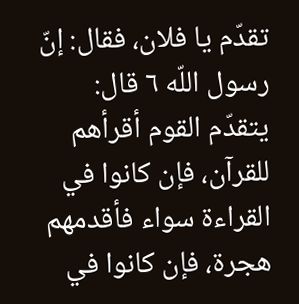تقدّم يا فلان، فقال: إنّ رسول اللّه ٦ قال: يتقدّم القوم أقرأهم للقرآن، فإن كانوا في القراءة سواء فأقدمهم هجرة، فإن كانوا في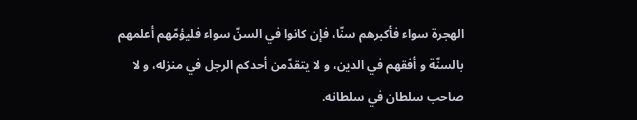الهجرة سواء فأكبرهم سنّا، فإن كانوا في السنّ سواء فليؤمّهم أعلمهم بالسنّة و أفقهم في الدين، و لا يتقدّمن أحدكم الرجل في منزله، و لا صاحب سلطان في سلطانه.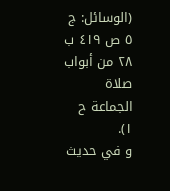(الوسائل: ج ٥ ص ٤١٩ ب ٢٨ من أبواب صلاة الجماعة ح ١).
و في حديث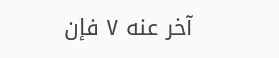آخر عنه ٧ فإن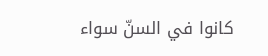كانوا في السنّ سواء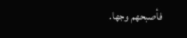فأصبحهم وجها.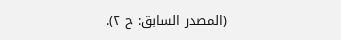(المصدر السابق: ح ٢).